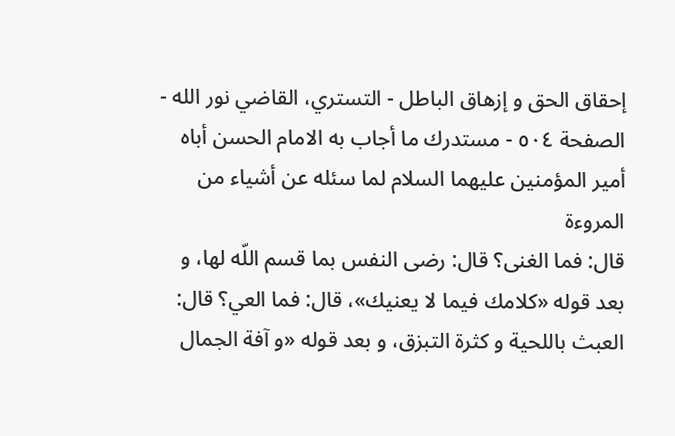إحقاق الحق و إزهاق الباطل - التستري، القاضي نور الله - الصفحة ٥٠٤ - مستدرك ما أجاب به الامام الحسن أباه أمير المؤمنين عليهما السلام لما سئله عن أشياء من المروءة
قال: فما الغنى؟ قال: رضى النفس بما قسم اللّه لها، و بعد قوله «كلامك فيما لا يعنيك»، قال: فما العي؟ قال: العبث باللحية و كثرة التبزق، و بعد قوله «و آفة الجمال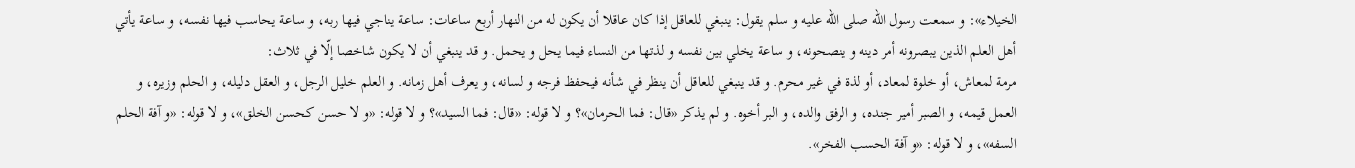الخيلاء»: و سمعت رسول اللّه صلى اللّه عليه و سلم يقول: ينبغي للعاقل إذا كان عاقلا أن يكون له من النهار أربع ساعات: ساعة يناجي فيها ربه، و ساعة يحاسب فيها نفسه، و ساعة يأتي أهل العلم الذين يبصرونه أمر دينه و ينصحونه، و ساعة يخلي بين نفسه و لذتها من النساء فيما يحل و يحمل. و قد ينبغي أن لا يكون شاخصا إلّا في ثلاث:
مرمة لمعاش، أو خلوة لمعاد، أو لذة في غير محرم. و قد ينبغي للعاقل أن ينظر في شأنه فيحفظ فرجه و لسانه، و يعرف أهل زمانه. و العلم خليل الرجل، و العقل دليله، و الحلم وزيره، و العمل قيمه، و الصبر أمير جنده، و الرفق والده، و البر أخوه. و لم يذكر «قال: فما الحرمان»؟ و لا قوله: «قال: فما السيد»؟ و لا قوله: «و لا حسن كحسن الخلق»، و لا قوله: «و آفة الحلم السفه»، و لا قوله: «و آفة الحسب الفخر».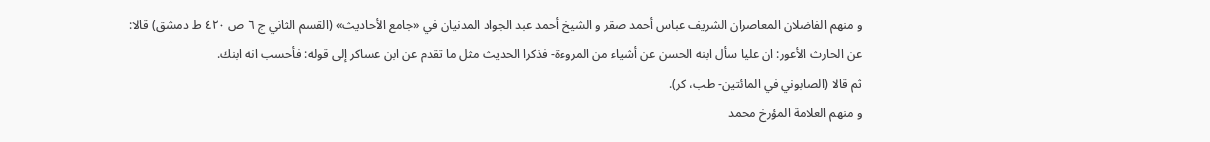و منهم الفاضلان المعاصران الشريف عباس أحمد صقر و الشيخ أحمد عبد الجواد المدنيان في «جامع الأحاديث» (القسم الثاني ج ٦ ص ٤٢٠ ط دمشق) قالا:
عن الحارث الأعور: ان عليا سأل ابنه الحسن عن أشياء من المروءة- فذكرا الحديث مثل ما تقدم عن ابن عساكر إلى قوله: فأحسب انه ابنك.
ثم قالا (الصابوني في المائتين- طب، كر).
و منهم العلامة المؤرخ محمد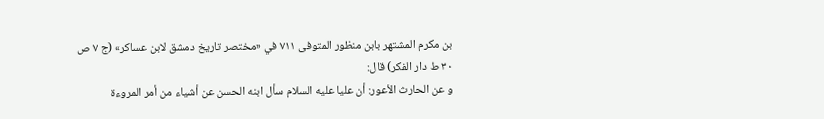بن مكرم المشتهر بابن منظور المتوفى ٧١١ في «مختصر تاريخ دمشق لابن عساكر» (ج ٧ ص ٣٠ ط دار الفكر) قال:
و عن الحارث الأعور: أن عليا عليه السلام سأل ابنه الحسن عن أشياء من أمر المروءة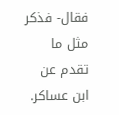فقال- فذكر مثل ما تقدم عن ابن عساكر.